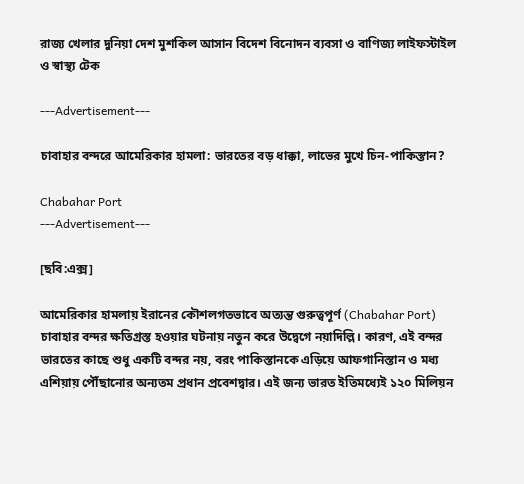রাজ্য খেলার দুনিয়া দেশ মুশকিল আসান বিদেশ বিনোদন ব্যবসা ও বাণিজ্য লাইফস্টাইল ও স্বাস্থ্য টেক

---Advertisement---

চাবাহার বন্দরে আমেরিকার হামলা: ভারতের বড় ধাক্কা, লাভের মুখে চিন-পাকিস্তান?

Chabahar Port
---Advertisement---

[ছবি:এক্স]

আমেরিকার হামলায় ইরানের কৌশলগতভাবে অত্যন্ত গুরুত্বপূর্ণ (Chabahar Port) চাবাহার বন্দর ক্ষতিগ্রস্ত হওয়ার ঘটনায় নতুন করে উদ্বেগে নয়াদিল্লি। কারণ, এই বন্দর ভারতের কাছে শুধু একটি বন্দর নয়, বরং পাকিস্তানকে এড়িয়ে আফগানিস্তান ও মধ্য এশিয়ায় পৌঁছানোর অন্যতম প্রধান প্রবেশদ্বার। এই জন্য ভারত ইতিমধ্যেই ১২০ মিলিয়ন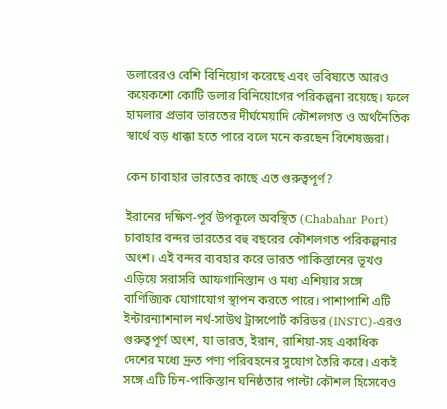ডলারেরও বেশি বিনিয়োগ করেছে এবং ভবিষ্যতে আরও কয়েকশো কোটি ডলার বিনিয়োগের পরিকল্পনা রয়েছে। ফলে হামলার প্রভাব ভারতের দীর্ঘমেয়াদি কৌশলগত ও অর্থনৈতিক স্বার্থে বড় ধাক্কা হতে পারে বলে মনে করছেন বিশেষজ্ঞরা।

কেন চাবাহার ভারতের কাছে এত গুরুত্বপূর্ণ?

ইরানের দক্ষিণ-পূর্ব উপকূলে অবস্থিত (Chabahar Port) চাবাহার বন্দর ভারতের বহু বছরের কৌশলগত পরিকল্পনার অংশ। এই বন্দর ব্যবহার করে ভারত পাকিস্তানের ভূখণ্ড এড়িয়ে সরাসরি আফগানিস্তান ও মধ্য এশিয়ার সঙ্গে বাণিজ্যিক যোগাযোগ স্থাপন করতে পারে। পাশাপাশি এটি ইন্টারন্যাশনাল নর্থ-সাউথ ট্রান্সপোর্ট করিডর (INSTC)-এরও গুরুত্বপূর্ণ অংশ, যা ভারত, ইরান, রাশিয়া-সহ একাধিক দেশের মধ্যে দ্রুত পণ্য পরিবহনের সুযোগ তৈরি করে। একই সঙ্গে এটি চিন-পাকিস্তান ঘনিষ্ঠতার পাল্টা কৌশল হিসেবেও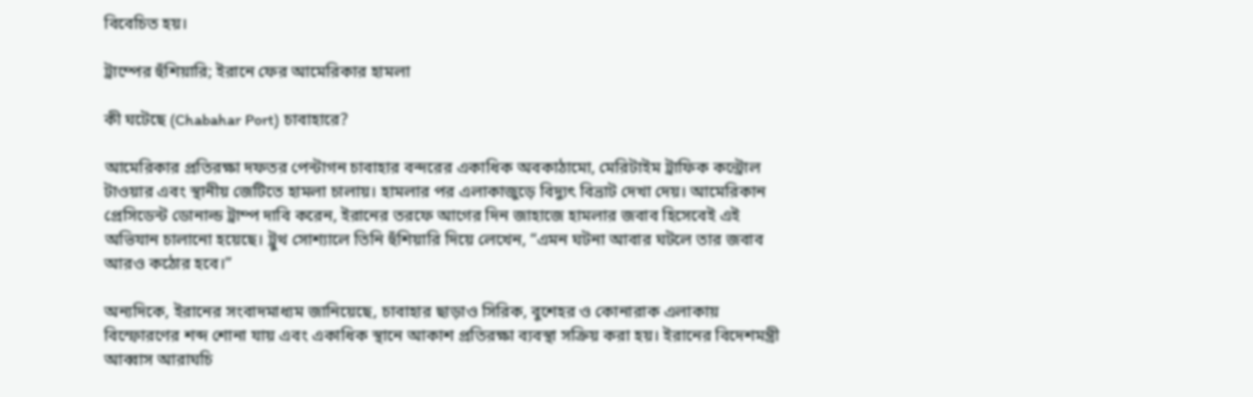বিবেচিত হয়।

ট্রাম্পের হুঁশিয়ারি; ইরানে ফের আমেরিকার হামলা

কী ঘটেছে (Chabahar Port) চাবাহারে?

আমেরিকার প্রতিরক্ষা দফতর পেন্টাগন চাবাহার বন্দরের একাধিক অবকাঠামো, মেরিটাইম ট্রাফিক কন্ট্রোল টাওয়ার এবং স্থানীয় জেটিতে হামলা চালায়। হামলার পর এলাকাজুড়ে বিদ্যুৎ বিভ্রাট দেখা দেয়। আমেরিকান প্রেসিডেন্ট ডোনাল্ড ট্রাম্প দাবি করেন, ইরানের তরফে আগের দিন জাহাজে হামলার জবাব হিসেবেই এই অভিযান চালানো হয়েছে। ট্রুথ সোশ্যালে তিনি হুঁশিয়ারি দিয়ে লেখেন, “এমন ঘটনা আবার ঘটলে তার জবাব আরও কঠোর হবে।”

অন্যদিকে, ইরানের সংবাদমাধ্যম জানিয়েছে, চাবাহার ছাড়াও সিরিক, বুশেহর ও কোনারাক এলাকায় বিস্ফোরণের শব্দ শোনা যায় এবং একাধিক স্থানে আকাশ প্রতিরক্ষা ব্যবস্থা সক্রিয় করা হয়। ইরানের বিদেশমন্ত্রী আব্বাস আরাঘচি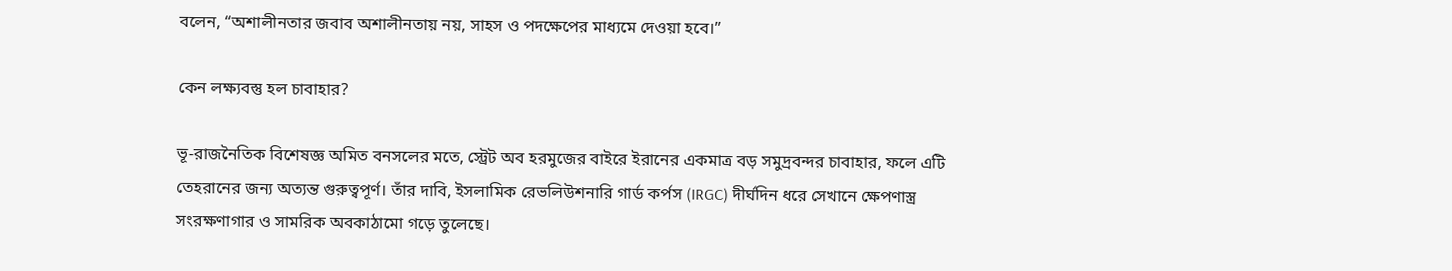বলেন, “অশালীনতার জবাব অশালীনতায় নয়, সাহস ও পদক্ষেপের মাধ্যমে দেওয়া হবে।”

কেন লক্ষ্যবস্তু হল চাবাহার?

ভূ-রাজনৈতিক বিশেষজ্ঞ অমিত বনসলের মতে, স্ট্রেট অব হরমুজের বাইরে ইরানের একমাত্র বড় সমুদ্রবন্দর চাবাহার, ফলে এটি তেহরানের জন্য অত্যন্ত গুরুত্বপূর্ণ। তাঁর দাবি, ইসলামিক রেভলিউশনারি গার্ড কর্পস (IRGC) দীর্ঘদিন ধরে সেখানে ক্ষেপণাস্ত্র সংরক্ষণাগার ও সামরিক অবকাঠামো গড়ে তুলেছে।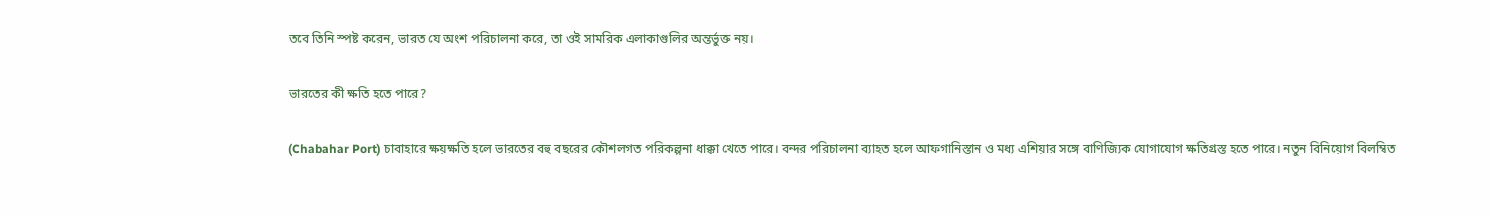তবে তিনি স্পষ্ট করেন, ভারত যে অংশ পরিচালনা করে, তা ওই সামরিক এলাকাগুলির অন্তর্ভুক্ত নয়।

ভারতের কী ক্ষতি হতে পারে?

(Chabahar Port) চাবাহারে ক্ষয়ক্ষতি হলে ভারতের বহু বছরের কৌশলগত পরিকল্পনা ধাক্কা খেতে পারে। বন্দর পরিচালনা ব্যাহত হলে আফগানিস্তান ও মধ্য এশিয়ার সঙ্গে বাণিজ্যিক যোগাযোগ ক্ষতিগ্রস্ত হতে পারে। নতুন বিনিয়োগ বিলম্বিত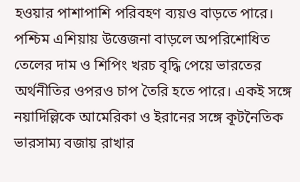হওয়ার পাশাপাশি পরিবহণ ব্যয়ও বাড়তে পারে। পশ্চিম এশিয়ায় উত্তেজনা বাড়লে অপরিশোধিত তেলের দাম ও শিপিং খরচ বৃদ্ধি পেয়ে ভারতের অর্থনীতির ওপরও চাপ তৈরি হতে পারে। একই সঙ্গে নয়াদিল্লিকে আমেরিকা ও ইরানের সঙ্গে কূটনৈতিক ভারসাম্য বজায় রাখার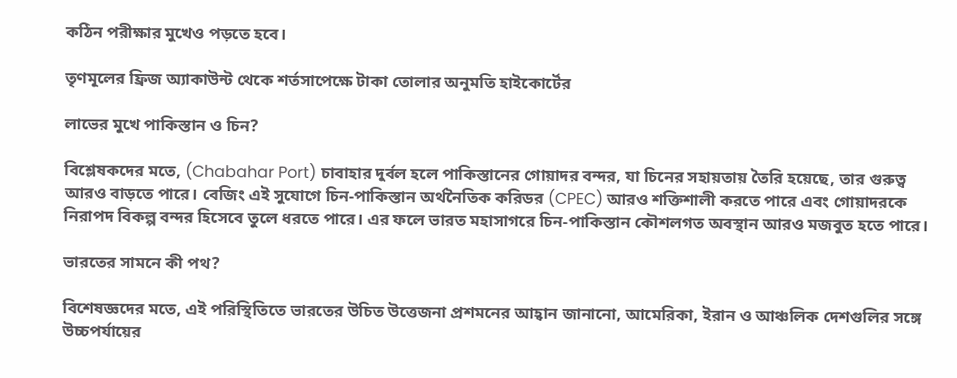কঠিন পরীক্ষার মুখেও পড়তে হবে।

তৃণমূলের ফ্রিজ অ্যাকাউন্ট থেকে শর্তসাপেক্ষে টাকা তোলার অনুমতি হাইকোর্টের

লাভের মুখে পাকিস্তান ও চিন?

বিশ্লেষকদের মতে, (Chabahar Port) চাবাহার দুর্বল হলে পাকিস্তানের গোয়াদর বন্দর, যা চিনের সহায়তায় তৈরি হয়েছে, তার গুরুত্ব আরও বাড়তে পারে। বেজিং এই সুযোগে চিন-পাকিস্তান অর্থনৈতিক করিডর (CPEC) আরও শক্তিশালী করতে পারে এবং গোয়াদরকে নিরাপদ বিকল্প বন্দর হিসেবে তুলে ধরতে পারে। এর ফলে ভারত মহাসাগরে চিন-পাকিস্তান কৌশলগত অবস্থান আরও মজবুত হতে পারে।

ভারতের সামনে কী পথ?

বিশেষজ্ঞদের মতে, এই পরিস্থিতিতে ভারতের উচিত উত্তেজনা প্রশমনের আহ্বান জানানো, আমেরিকা, ইরান ও আঞ্চলিক দেশগুলির সঙ্গে উচ্চপর্যায়ের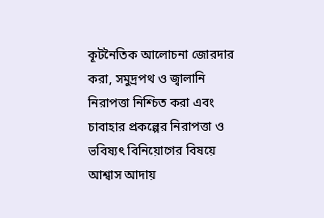কূটনৈতিক আলোচনা জোরদার করা, সমুদ্রপথ ও জ্বালানি নিরাপত্তা নিশ্চিত করা এবং চাবাহার প্রকল্পের নিরাপত্তা ও ভবিষ্যৎ বিনিয়োগের বিষয়ে আশ্বাস আদায়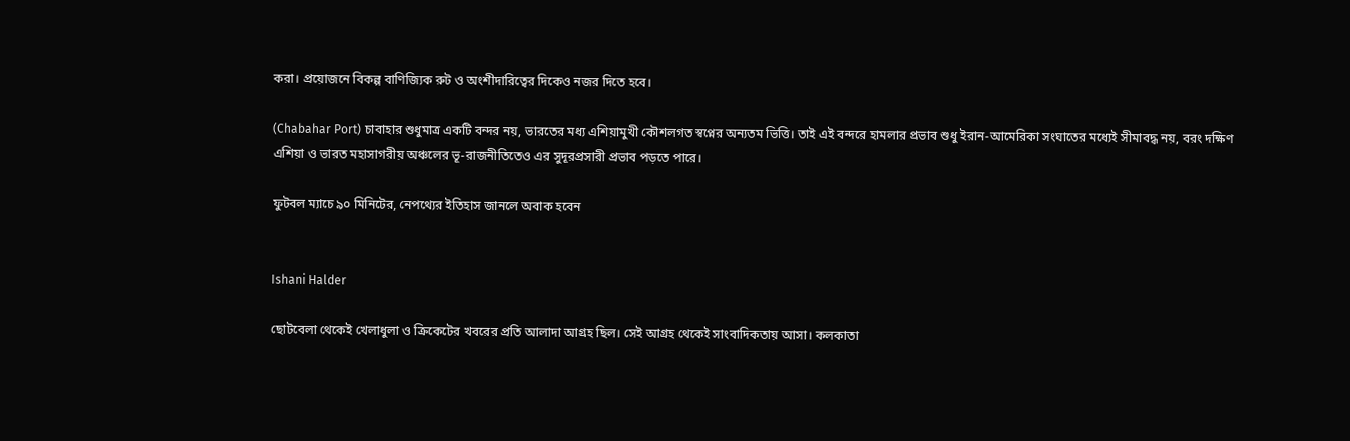করা। প্রয়োজনে বিকল্প বাণিজ্যিক রুট ও অংশীদারিত্বের দিকেও নজর দিতে হবে।

(Chabahar Port) চাবাহার শুধুমাত্র একটি বন্দর নয়, ভারতের মধ্য এশিয়ামুখী কৌশলগত স্বপ্নের অন্যতম ভিত্তি। তাই এই বন্দরে হামলার প্রভাব শুধু ইরান-আমেরিকা সংঘাতের মধ্যেই সীমাবদ্ধ নয়, বরং দক্ষিণ এশিয়া ও ভারত মহাসাগরীয় অঞ্চলের ভূ-রাজনীতিতেও এর সুদূরপ্রসারী প্রভাব পড়তে পারে।

ফুটবল ম্যাচে ৯০ মিনিটের, নেপথ্যের ইতিহাস জানলে অবাক হবেন


Ishani Halder

ছোটবেলা থেকেই খেলাধুলা ও ক্রিকেটের খবরের প্রতি আলাদা আগ্রহ ছিল। সেই আগ্রহ থেকেই সাংবাদিকতায় আসা। কলকাতা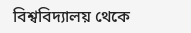বিশ্ববিদ্যালয় থেকে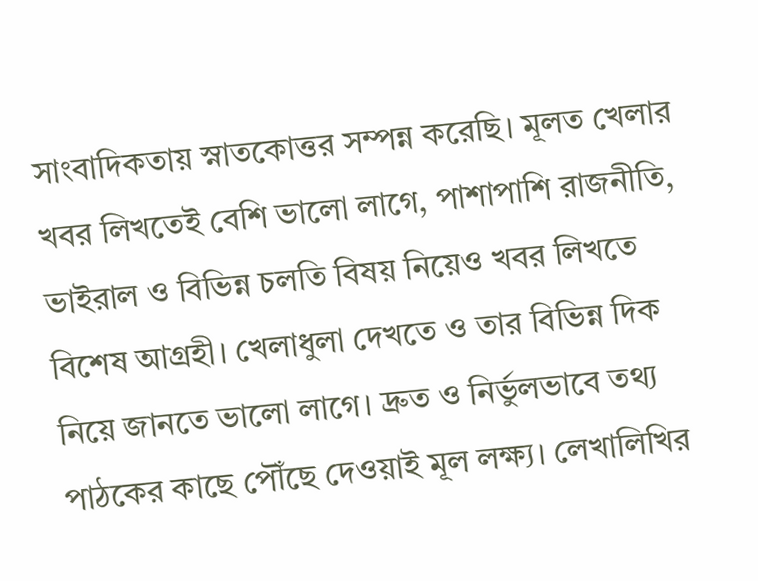সাংবাদিকতায় স্নাতকোত্তর সম্পন্ন করেছি। মূলত খেলার খবর লিখতেই বেশি ভালো লাগে, পাশাপাশি রাজনীতি, ভাইরাল ও বিভিন্ন চলতি বিষয় নিয়েও খবর লিখতে বিশেষ আগ্রহী। খেলাধুলা দেখতে ও তার বিভিন্ন দিক নিয়ে জানতে ভালো লাগে। দ্রুত ও নির্ভুলভাবে তথ্য পাঠকের কাছে পৌঁছে দেওয়াই মূল লক্ষ্য। লেখালিখির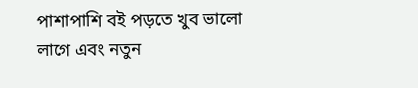পাশাপাশি বই পড়তে খুব ভালো লাগে এবং নতুন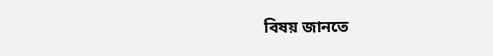বিষয় জানতে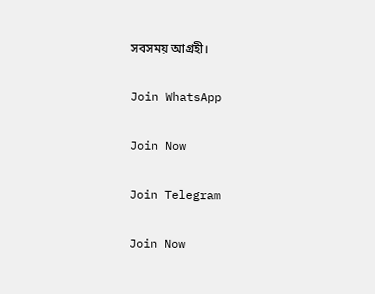সবসময় আগ্রহী।

Join WhatsApp

Join Now

Join Telegram

Join Now